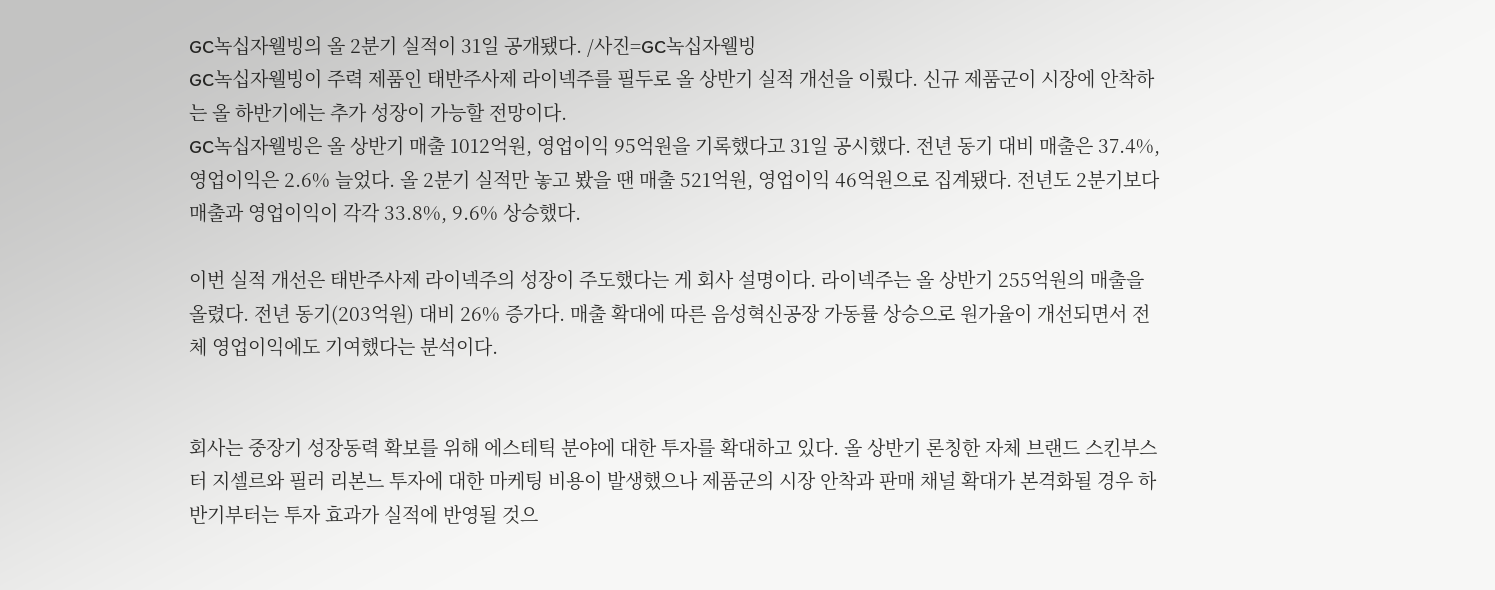GC녹십자웰빙의 올 2분기 실적이 31일 공개됐다. /사진=GC녹십자웰빙
GC녹십자웰빙이 주력 제품인 태반주사제 라이넥주를 필두로 올 상반기 실적 개선을 이뤘다. 신규 제품군이 시장에 안착하는 올 하반기에는 추가 성장이 가능할 전망이다.
GC녹십자웰빙은 올 상반기 매출 1012억원, 영업이익 95억원을 기록했다고 31일 공시했다. 전년 동기 대비 매출은 37.4%, 영업이익은 2.6% 늘었다. 올 2분기 실적만 놓고 봤을 땐 매출 521억원, 영업이익 46억원으로 집계됐다. 전년도 2분기보다 매출과 영업이익이 각각 33.8%, 9.6% 상승했다.

이번 실적 개선은 태반주사제 라이넥주의 성장이 주도했다는 게 회사 설명이다. 라이넥주는 올 상반기 255억원의 매출을 올렸다. 전년 동기(203억원) 대비 26% 증가다. 매출 확대에 따른 음성혁신공장 가동률 상승으로 원가율이 개선되면서 전체 영업이익에도 기여했다는 분석이다.


회사는 중장기 성장동력 확보를 위해 에스테틱 분야에 대한 투자를 확대하고 있다. 올 상반기 론칭한 자체 브랜드 스킨부스터 지셀르와 필러 리본느 투자에 대한 마케팅 비용이 발생했으나 제품군의 시장 안착과 판매 채널 확대가 본격화될 경우 하반기부터는 투자 효과가 실적에 반영될 것으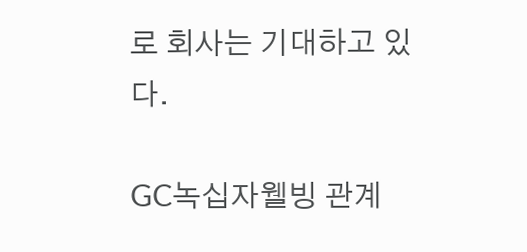로 회사는 기대하고 있다.

GC녹십자웰빙 관계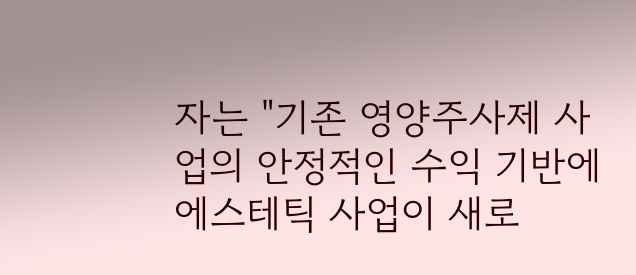자는 "기존 영양주사제 사업의 안정적인 수익 기반에 에스테틱 사업이 새로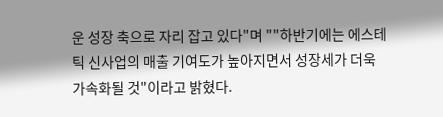운 성장 축으로 자리 잡고 있다"며 ""하반기에는 에스테틱 신사업의 매출 기여도가 높아지면서 성장세가 더욱 가속화될 것"이라고 밝혔다.